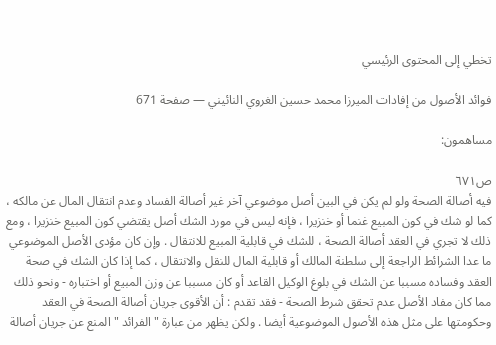تخطي إلى المحتوى الرئيسي

فوائد الأصول من إفادات الميرزا محمد حسين الغروي النائيني — صفحة 671

مساهمون:

ص٦٧١
فيه أصالة الصحة ولو لم يكن في البين أصل موضوعي آخر غير أصالة الفساد وعدم انتقال المال عن مالكه ، كما لو شك في كون المبيع غنما أو خنزيرا ، فإنه ليس في مورد الشك أصل يقتضي كون المبيع خنزيرا ، ومع ذلك لا تجري في العقد أصالة الصحة ، للشك في قابلية المبيع للانتقال . وإن كان مؤدى الأصل الموضوعي ما عدا الشرائط الراجعة إلى سلطنة المالك أو قابلية المال للنقل والانتقال ، كما إذا كان الشك في صحة العقد وفساده مسببا عن الشك في بلوغ الوكيل القاعد أو كان مسببا عن وزن المبيع أو اختباره - ونحو ذلك مما كان مفاد الأصل عدم تحقق شرط الصحة - فقد تقدم : أن الأقوى جريان أصالة الصحة في العقد وحكومتها على مثل هذه الأصول الموضوعية أيضا . ولكن يظهر من عبارة " الفرائد " المنع عن جريان أصالة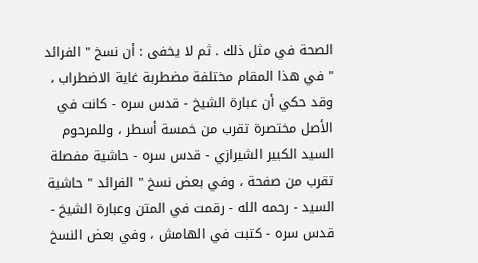الصحة في مثل ذلك . ثم لا يخفى : أن نسخ " الفرائد " في هذا المقام مختلفة مضطربة غاية الاضطراب ، وقد حكي أن عبارة الشيخ - قدس سره - كانت في الأصل مختصرة تقرب من خمسة أسطر ، وللمرحوم السيد الكبير الشيرازي - قدس سره - حاشية مفصلة تقرب من صفحة ، وفي بعض نسخ " الفرائد " حاشية السيد - رحمه الله - رقمت في المتن وعبارة الشيخ - قدس سره - كتبت في الهامش ، وفي بعض النسخ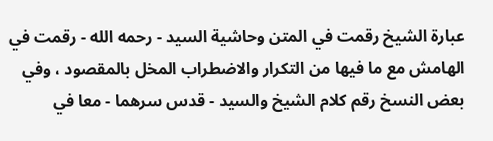عبارة الشيخ رقمت في المتن وحاشية السيد - رحمه الله - رقمت في الهامش مع ما فيها من التكرار والاضطراب المخل بالمقصود ، وفي بعض النسخ رقم كلام الشيخ والسيد - قدس سرهما - معا في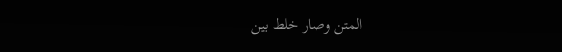المتن وصار خلط بين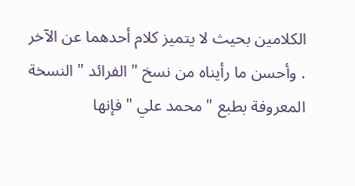الكلامين بحيث لا يتميز كلام أحدهما عن الآخر . وأحسن ما رأيناه من نسخ " الفرائد " النسخة المعروفة بطبع " محمد علي " فإنها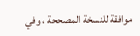موافقة للنسخة المصححة ، وفي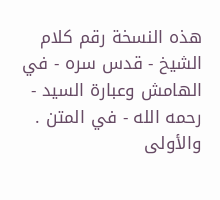هذه النسخة رقم كلام الشيخ - قدس سره - في الهامش وعبارة السيد - رحمه الله - في المتن . والأولى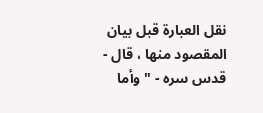نقل العبارة قبل بيان المقصود منها ، قال - قدس سره - " وأما